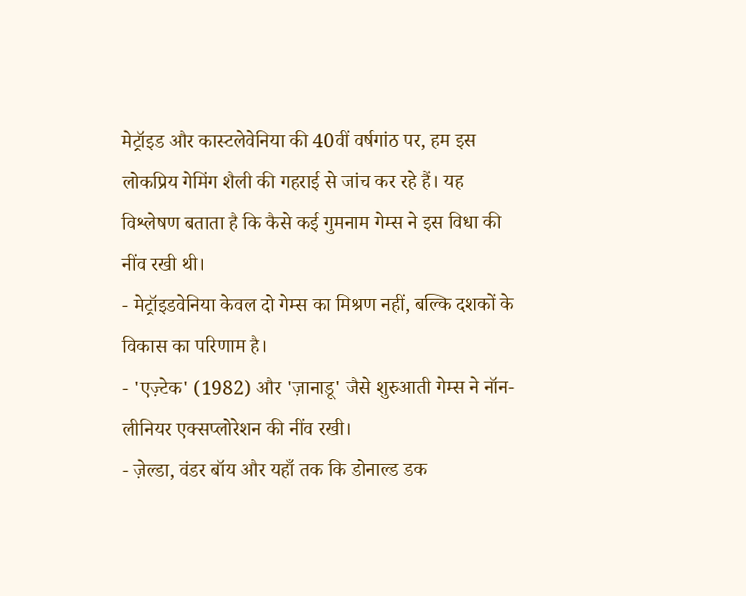मेट्रॉइड और कास्टलेवेनिया की 40वीं वर्षगांठ पर, हम इस लोकप्रिय गेमिंग शैली की गहराई से जांच कर रहे हैं। यह विश्लेषण बताता है कि कैसे कई गुमनाम गेम्स ने इस विधा की नींव रखी थी।
- मेट्रॉइडवेनिया केवल दो गेम्स का मिश्रण नहीं, बल्कि दशकों के विकास का परिणाम है।
- 'एज़्टेक' (1982) और 'ज़ानाडू' जैसे शुरुआती गेम्स ने नॉन-लीनियर एक्सप्लोरेशन की नींव रखी।
- ज़ेल्डा, वंडर बॉय और यहाँ तक कि डोनाल्ड डक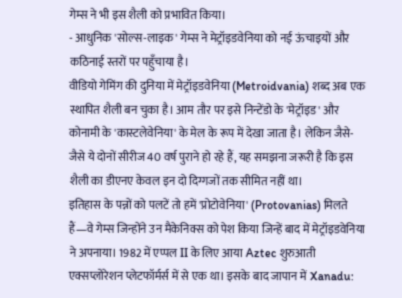गेम्स ने भी इस शैली को प्रभावित किया।
- आधुनिक 'सोल्स-लाइक' गेम्स ने मेट्रॉइडवेनिया को नई ऊंचाइयों और कठिनाई स्तरों पर पहुँचाया है।
वीडियो गेमिंग की दुनिया में मेट्रॉइडवेनिया (Metroidvania) शब्द अब एक स्थापित शैली बन चुका है। आम तौर पर इसे निन्टेंडो के 'मेट्रॉइड' और कोनामी के 'कास्टलेवेनिया' के मेल के रूप में देखा जाता है। लेकिन जैसे-जैसे ये दोनों सीरीज 40 वर्ष पुराने हो रहे हैं, यह समझना जरूरी है कि इस शैली का डीएनए केवल इन दो दिग्गजों तक सीमित नहीं था।
इतिहास के पन्नों को पलटें तो हमें 'प्रोटोवेनिया' (Protovanias) मिलते हैं—वे गेम्स जिन्होंने उन मैकेनिक्स को पेश किया जिन्हें बाद में मेट्रॉइडवेनिया ने अपनाया। 1982 में एप्पल II के लिए आया Aztec शुरुआती एक्सप्लोरेशन प्लेटफॉर्मर्स में से एक था। इसके बाद जापान में Xanadu: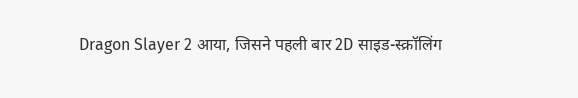Dragon Slayer 2 आया, जिसने पहली बार 2D साइड-स्क्रॉलिंग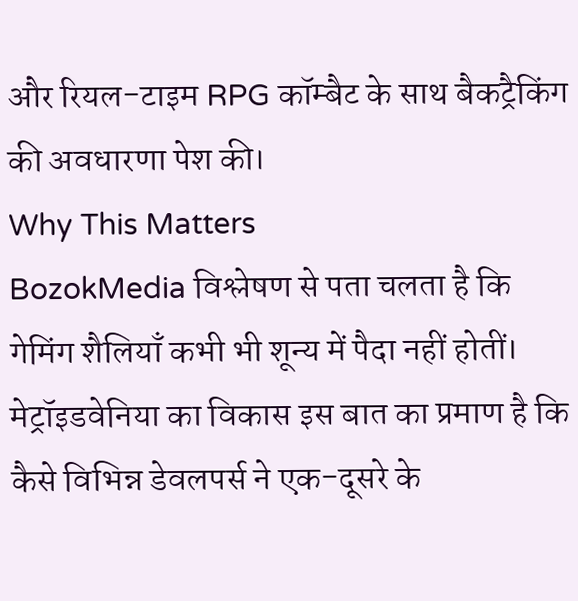और रियल-टाइम RPG कॉम्बैट के साथ बैकट्रैकिंग की अवधारणा पेश की।
Why This Matters
BozokMedia विश्लेषण से पता चलता है कि गेमिंग शैलियाँ कभी भी शून्य में पैदा नहीं होतीं। मेट्रॉइडवेनिया का विकास इस बात का प्रमाण है कि कैसे विभिन्न डेवलपर्स ने एक-दूसरे के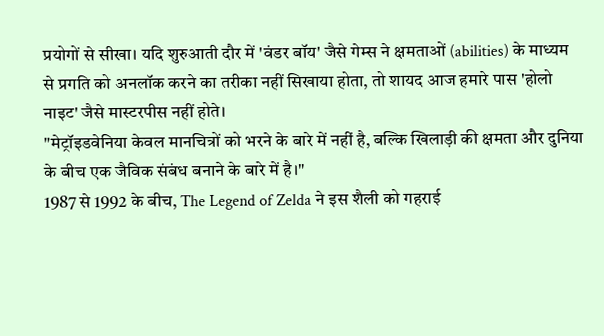प्रयोगों से सीखा। यदि शुरुआती दौर में 'वंडर बॉय' जैसे गेम्स ने क्षमताओं (abilities) के माध्यम से प्रगति को अनलॉक करने का तरीका नहीं सिखाया होता, तो शायद आज हमारे पास 'होलो नाइट' जैसे मास्टरपीस नहीं होते।
"मेट्रॉइडवेनिया केवल मानचित्रों को भरने के बारे में नहीं है, बल्कि खिलाड़ी की क्षमता और दुनिया के बीच एक जैविक संबंध बनाने के बारे में है।"
1987 से 1992 के बीच, The Legend of Zelda ने इस शैली को गहराई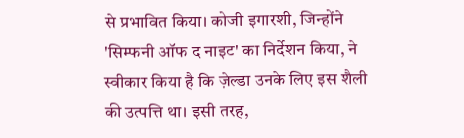से प्रभावित किया। कोजी इगारशी, जिन्होंने 'सिम्फनी ऑफ द नाइट' का निर्देशन किया, ने स्वीकार किया है कि ज़ेल्डा उनके लिए इस शैली की उत्पत्ति था। इसी तरह,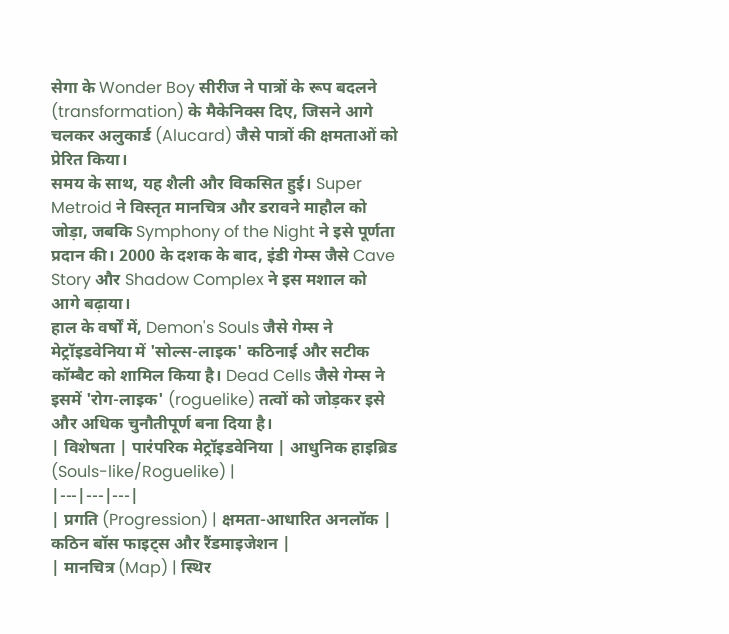सेगा के Wonder Boy सीरीज ने पात्रों के रूप बदलने (transformation) के मैकेनिक्स दिए, जिसने आगे चलकर अलुकार्ड (Alucard) जैसे पात्रों की क्षमताओं को प्रेरित किया।
समय के साथ, यह शैली और विकसित हुई। Super Metroid ने विस्तृत मानचित्र और डरावने माहौल को जोड़ा, जबकि Symphony of the Night ने इसे पूर्णता प्रदान की। 2000 के दशक के बाद, इंडी गेम्स जैसे Cave Story और Shadow Complex ने इस मशाल को आगे बढ़ाया।
हाल के वर्षों में, Demon's Souls जैसे गेम्स ने मेट्रॉइडवेनिया में 'सोल्स-लाइक' कठिनाई और सटीक कॉम्बैट को शामिल किया है। Dead Cells जैसे गेम्स ने इसमें 'रोग-लाइक' (roguelike) तत्वों को जोड़कर इसे और अधिक चुनौतीपूर्ण बना दिया है।
| विशेषता | पारंपरिक मेट्रॉइडवेनिया | आधुनिक हाइब्रिड (Souls-like/Roguelike) |
|---|---|---|
| प्रगति (Progression) | क्षमता-आधारित अनलॉक | कठिन बॉस फाइट्स और रैंडमाइजेशन |
| मानचित्र (Map) | स्थिर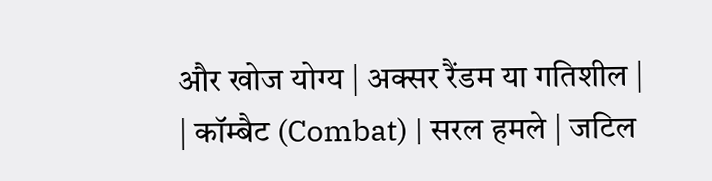और खोज योग्य | अक्सर रैंडम या गतिशील |
| कॉम्बैट (Combat) | सरल हमले | जटिल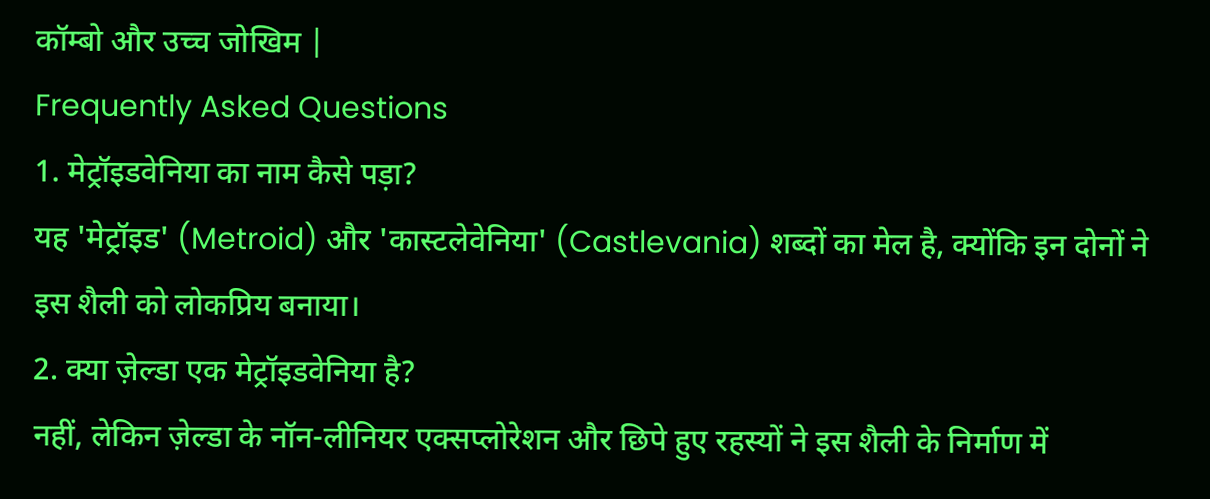कॉम्बो और उच्च जोखिम |
Frequently Asked Questions
1. मेट्रॉइडवेनिया का नाम कैसे पड़ा?
यह 'मेट्रॉइड' (Metroid) और 'कास्टलेवेनिया' (Castlevania) शब्दों का मेल है, क्योंकि इन दोनों ने इस शैली को लोकप्रिय बनाया।
2. क्या ज़ेल्डा एक मेट्रॉइडवेनिया है?
नहीं, लेकिन ज़ेल्डा के नॉन-लीनियर एक्सप्लोरेशन और छिपे हुए रहस्यों ने इस शैली के निर्माण में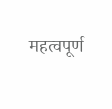महत्वपूर्ण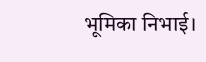भूमिका निभाई।